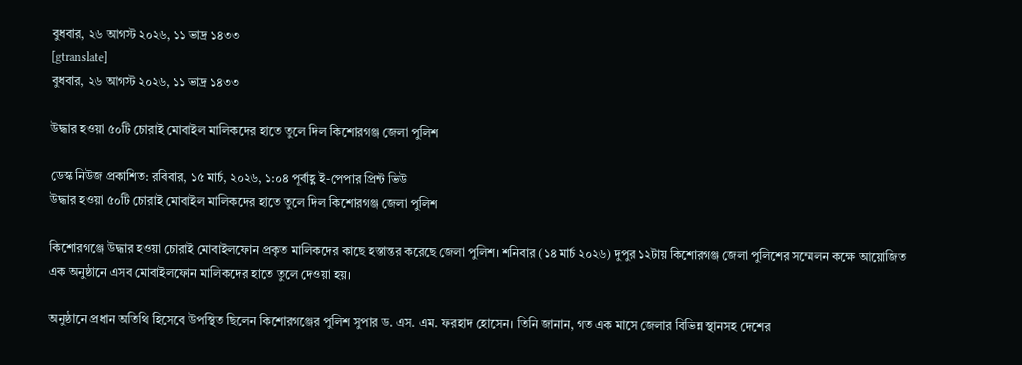বুধবার, ২৬ আগস্ট ২০২৬, ১১ ভাদ্র ১৪৩৩
[gtranslate]
বুধবার, ২৬ আগস্ট ২০২৬, ১১ ভাদ্র ১৪৩৩

উদ্ধার হওয়া ৫০টি চোরাই মোবাইল মালিকদের হাতে তুলে দিল কিশোরগঞ্জ জেলা পুলিশ

ডেস্ক নিউজ প্রকাশিত: রবিবার, ১৫ মার্চ, ২০২৬, ১:০৪ পূর্বাহ্ণ ই-পেপার প্রিন্ট ভিউ
উদ্ধার হওয়া ৫০টি চোরাই মোবাইল মালিকদের হাতে তুলে দিল কিশোরগঞ্জ জেলা পুলিশ

কিশোরগঞ্জে উদ্ধার হওয়া চোরাই মোবাইলফোন প্রকৃত মালিকদের কাছে হস্তান্তর করেছে জেলা পুলিশ। শনিবার (১৪ মার্চ ২০২৬) দুপুর ১২টায় কিশোরগঞ্জ জেলা পুলিশের সম্মেলন কক্ষে আয়োজিত এক অনুষ্ঠানে এসব মোবাইলফোন মালিকদের হাতে তুলে দেওয়া হয়।

অনুষ্ঠানে প্রধান অতিথি হিসেবে উপস্থিত ছিলেন কিশোরগঞ্জের পুলিশ সুপার ড. এস. এম. ফরহাদ হোসেন। তিনি জানান, গত এক মাসে জেলার বিভিন্ন স্থানসহ দেশের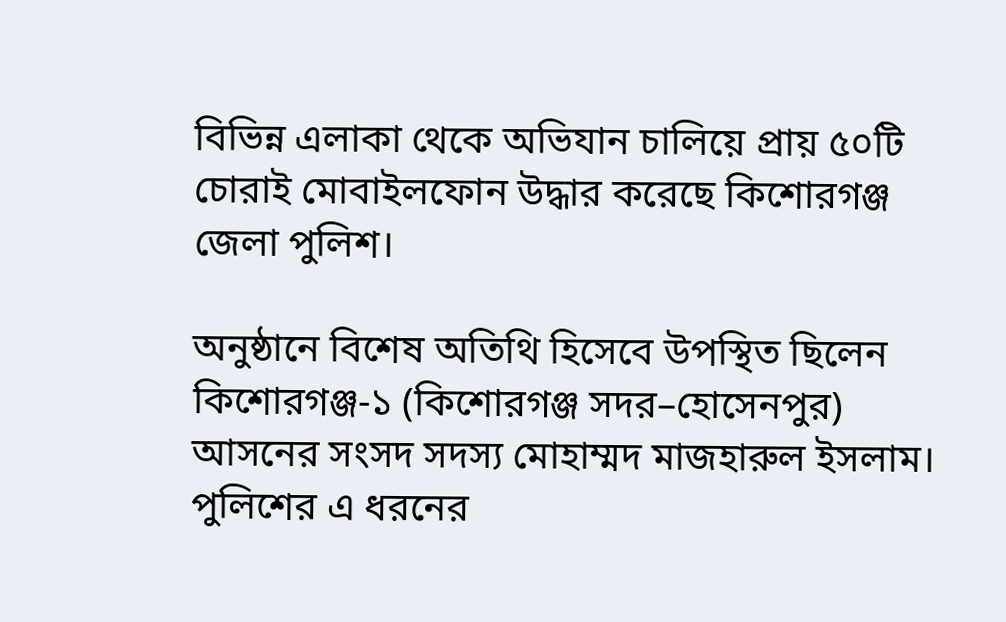বিভিন্ন এলাকা থেকে অভিযান চালিয়ে প্রায় ৫০টি চোরাই মোবাইলফোন উদ্ধার করেছে কিশোরগঞ্জ জেলা পুলিশ।

অনুষ্ঠানে বিশেষ অতিথি হিসেবে উপস্থিত ছিলেন কিশোরগঞ্জ-১ (কিশোরগঞ্জ সদর–হোসেনপুর) আসনের সংসদ সদস্য মোহাম্মদ মাজহারুল ইসলাম। পুলিশের এ ধরনের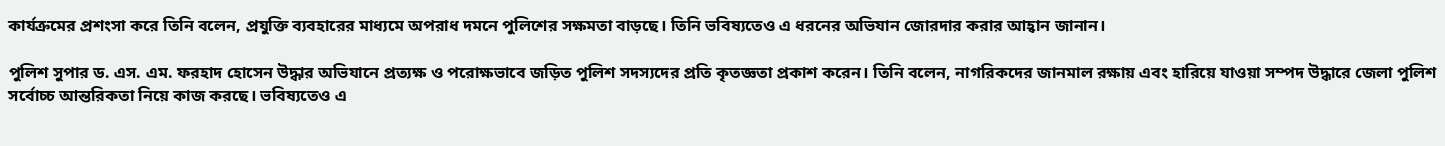কার্যক্রমের প্রশংসা করে তিনি বলেন, প্রযুক্তি ব্যবহারের মাধ্যমে অপরাধ দমনে পুলিশের সক্ষমতা বাড়ছে। তিনি ভবিষ্যতেও এ ধরনের অভিযান জোরদার করার আহ্বান জানান।

পুলিশ সুপার ড. এস. এম. ফরহাদ হোসেন উদ্ধার অভিযানে প্রত্যক্ষ ও পরোক্ষভাবে জড়িত পুলিশ সদস্যদের প্রতি কৃতজ্ঞতা প্রকাশ করেন। তিনি বলেন, নাগরিকদের জানমাল রক্ষায় এবং হারিয়ে যাওয়া সম্পদ উদ্ধারে জেলা পুলিশ সর্বোচ্চ আন্তরিকতা নিয়ে কাজ করছে। ভবিষ্যতেও এ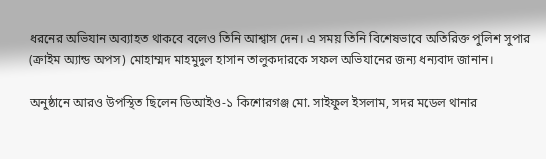ধরনের অভিযান অব্যাহত থাকবে বলেও তিনি আশ্বাস দেন। এ সময় তিনি বিশেষভাবে অতিরিক্ত পুলিশ সুপার (ক্রাইম অ্যান্ড অপস) মোহাম্মদ মাহমুদুল হাসান তালুকদারকে সফল অভিযানের জন্য ধন্যবাদ জানান।

অনুষ্ঠানে আরও উপস্থিত ছিলেন ডিআইও-১ কিশোরগঞ্জ মো. সাইফুল ইসলাম, সদর মডেল থানার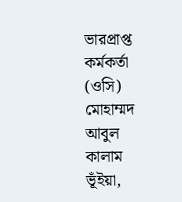ভারপ্রাপ্ত কর্মকর্তা (ওসি) মোহাম্মদ আবুল কালাম ভূঁইয়া,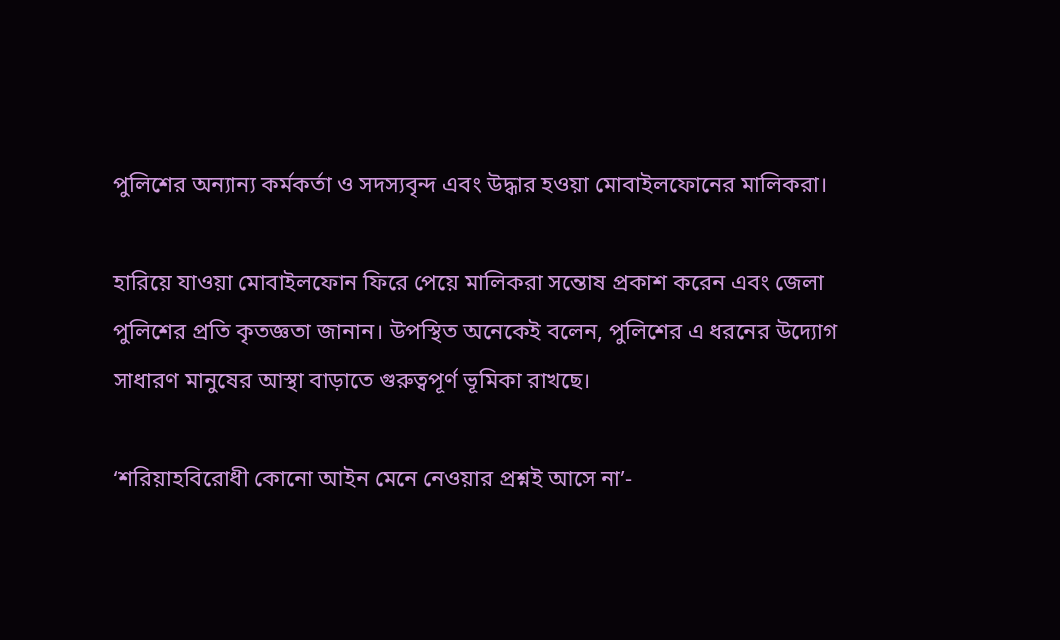পুলিশের অন্যান্য কর্মকর্তা ও সদস্যবৃন্দ এবং উদ্ধার হওয়া মোবাইলফোনের মালিকরা।

হারিয়ে যাওয়া মোবাইলফোন ফিরে পেয়ে মালিকরা সন্তোষ প্রকাশ করেন এবং জেলা পুলিশের প্রতি কৃতজ্ঞতা জানান। উপস্থিত অনেকেই বলেন, পুলিশের এ ধরনের উদ্যোগ সাধারণ মানুষের আস্থা বাড়াতে গুরুত্বপূর্ণ ভূমিকা রাখছে।

‘শরিয়াহবিরোধী কোনো আইন মেনে নেওয়ার প্রশ্নই আসে না’-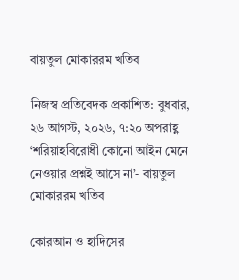বায়তুল মোকাররম খতিব

নিজস্ব প্রতিবেদক প্রকাশিত: বুধবার, ২৬ আগস্ট, ২০২৬, ৭:২০ অপরাহ্ণ
‘শরিয়াহবিরোধী কোনো আইন মেনে নেওয়ার প্রশ্নই আসে না’- বায়তুল মোকাররম খতিব

কোরআন ও হাদিসের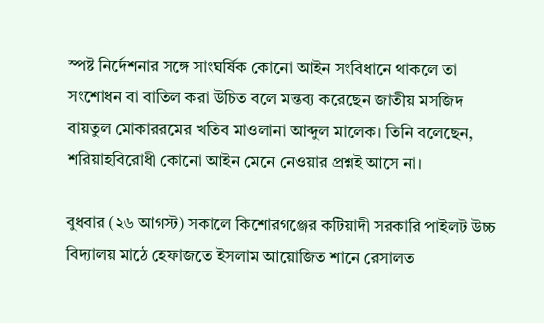স্পষ্ট নির্দেশনার সঙ্গে সাংঘর্ষিক কোনো আইন সংবিধানে থাকলে তা সংশোধন বা বাতিল করা উচিত বলে মন্তব্য করেছেন জাতীয় মসজিদ বায়তুল মোকাররমের খতিব মাওলানা আব্দুল মালেক। তিনি বলেছেন, শরিয়াহবিরোধী কোনো আইন মেনে নেওয়ার প্রশ্নই আসে না।

বুধবার (২৬ আগস্ট) সকালে কিশোরগঞ্জের কটিয়াদী সরকারি পাইলট উচ্চ বিদ্যালয় মাঠে হেফাজতে ইসলাম আয়োজিত শানে রেসালত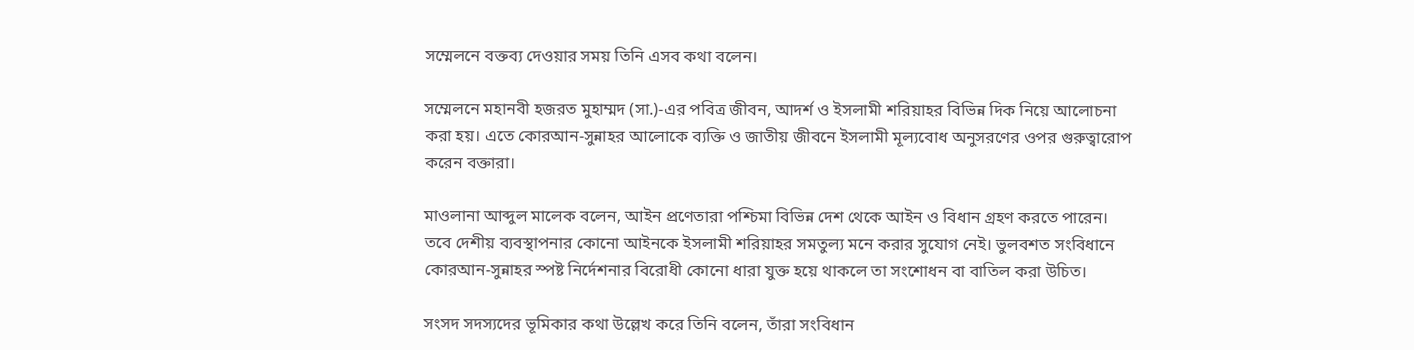সম্মেলনে বক্তব্য দেওয়ার সময় তিনি এসব কথা বলেন।

সম্মেলনে মহানবী হজরত মুহাম্মদ (সা.)-এর পবিত্র জীবন, আদর্শ ও ইসলামী শরিয়াহর বিভিন্ন দিক নিয়ে আলোচনা করা হয়। এতে কোরআন-সুন্নাহর আলোকে ব্যক্তি ও জাতীয় জীবনে ইসলামী মূল্যবোধ অনুসরণের ওপর গুরুত্বারোপ করেন বক্তারা।

মাওলানা আব্দুল মালেক বলেন, আইন প্রণেতারা পশ্চিমা বিভিন্ন দেশ থেকে আইন ও বিধান গ্রহণ করতে পারেন। তবে দেশীয় ব্যবস্থাপনার কোনো আইনকে ইসলামী শরিয়াহর সমতুল্য মনে করার সুযোগ নেই। ভুলবশত সংবিধানে কোরআন-সুন্নাহর স্পষ্ট নির্দেশনার বিরোধী কোনো ধারা যুক্ত হয়ে থাকলে তা সংশোধন বা বাতিল করা উচিত।

সংসদ সদস্যদের ভূমিকার কথা উল্লেখ করে তিনি বলেন, তাঁরা সংবিধান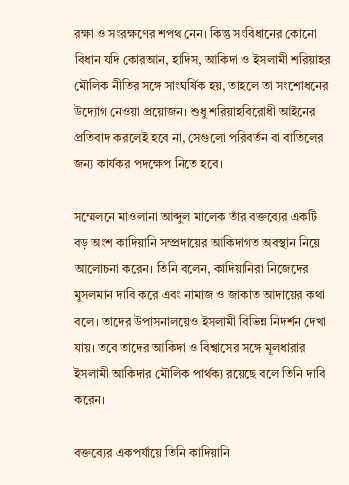রক্ষা ও সংরক্ষণের শপথ নেন। কিন্তু সংবিধানের কোনো বিধান যদি কোরআন, হাদিস, আকিদা ও ইসলামী শরিয়াহর মৌলিক নীতির সঙ্গে সাংঘর্ষিক হয়, তাহলে তা সংশোধনের উদ্যোগ নেওয়া প্রয়োজন। শুধু শরিয়াহবিরোধী আইনের প্রতিবাদ করলেই হবে না, সেগুলো পরিবর্তন বা বাতিলের জন্য কার্যকর পদক্ষেপ নিতে হবে।

সম্মেলনে মাওলানা আব্দুল মালেক তাঁর বক্তব্যের একটি বড় অংশ কাদিয়ানি সম্প্রদায়ের আকিদাগত অবস্থান নিয়ে আলোচনা করেন। তিনি বলেন, কাদিয়ানিরা নিজেদের মুসলমান দাবি করে এবং নামাজ ও জাকাত আদায়ের কথা বলে। তাদের উপাসনালয়েও ইসলামী বিভিন্ন নিদর্শন দেখা যায়। তবে তাদের আকিদা ও বিশ্বাসের সঙ্গে মূলধারার ইসলামী আকিদার মৌলিক পার্থক্য রয়েছে বলে তিনি দাবি করেন।

বক্তব্যের একপর্যায়ে তিনি কাদিয়ানি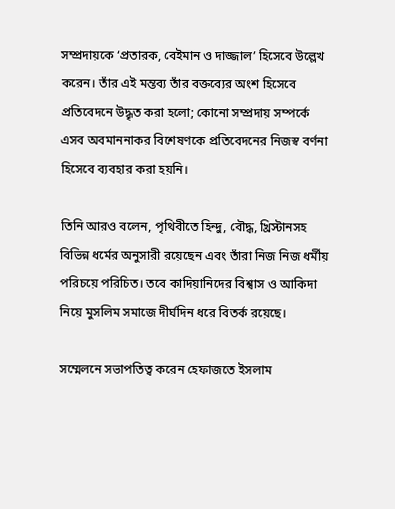সম্প্রদায়কে ‘প্রতারক, বেইমান ও দাজ্জাল’ হিসেবে উল্লেখ করেন। তাঁর এই মন্তব্য তাঁর বক্তব্যের অংশ হিসেবে প্রতিবেদনে উদ্ধৃত করা হলো; কোনো সম্প্রদায় সম্পর্কে এসব অবমাননাকর বিশেষণকে প্রতিবেদনের নিজস্ব বর্ণনা হিসেবে ব্যবহার করা হয়নি।

তিনি আরও বলেন, পৃথিবীতে হিন্দু, বৌদ্ধ, খ্রিস্টানসহ বিভিন্ন ধর্মের অনুসারী রয়েছেন এবং তাঁরা নিজ নিজ ধর্মীয় পরিচয়ে পরিচিত। তবে কাদিয়ানিদের বিশ্বাস ও আকিদা নিয়ে মুসলিম সমাজে দীর্ঘদিন ধরে বিতর্ক রয়েছে।

সম্মেলনে সভাপতিত্ব করেন হেফাজতে ইসলাম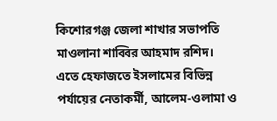কিশোরগঞ্জ জেলা শাখার সভাপতি মাওলানা শাব্বির আহমাদ রশিদ। এতে হেফাজতে ইসলামের বিভিন্ন পর্যায়ের নেতাকর্মী, আলেম-ওলামা ও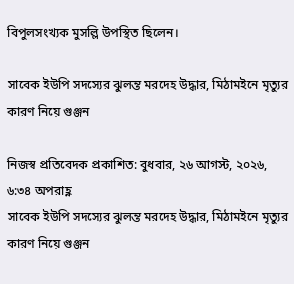বিপুলসংখ্যক মুসল্লি উপস্থিত ছিলেন।

সাবেক ইউপি সদস্যের ঝুলন্ত মরদেহ উদ্ধার, মিঠামইনে মৃত্যুর কারণ নিয়ে গুঞ্জন

নিজস্ব প্রতিবেদক প্রকাশিত: বুধবার, ২৬ আগস্ট, ২০২৬, ৬:৩৪ অপরাহ্ণ
সাবেক ইউপি সদস্যের ঝুলন্ত মরদেহ উদ্ধার, মিঠামইনে মৃত্যুর কারণ নিয়ে গুঞ্জন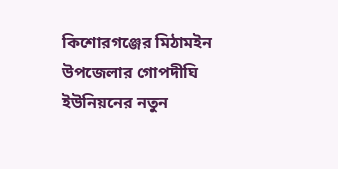কিশোরগঞ্জের মিঠামইন উপজেলার গোপদীঘি ইউনিয়নের নতুন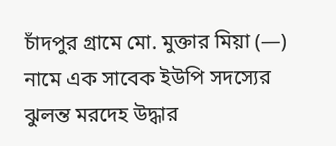চাঁদপুর গ্রামে মো. মুক্তার মিয়া (—) নামে এক সাবেক ইউপি সদস্যের ঝুলন্ত মরদেহ উদ্ধার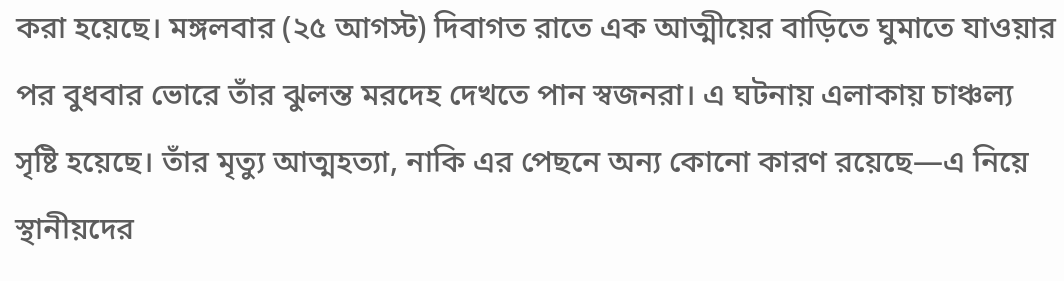করা হয়েছে। মঙ্গলবার (২৫ আগস্ট) দিবাগত রাতে এক আত্মীয়ের বাড়িতে ঘুমাতে যাওয়ার পর বুধবার ভোরে তাঁর ঝুলন্ত মরদেহ দেখতে পান স্বজনরা। এ ঘটনায় এলাকায় চাঞ্চল্য সৃষ্টি হয়েছে। তাঁর মৃত্যু আত্মহত্যা, নাকি এর পেছনে অন্য কোনো কারণ রয়েছে—এ নিয়ে স্থানীয়দের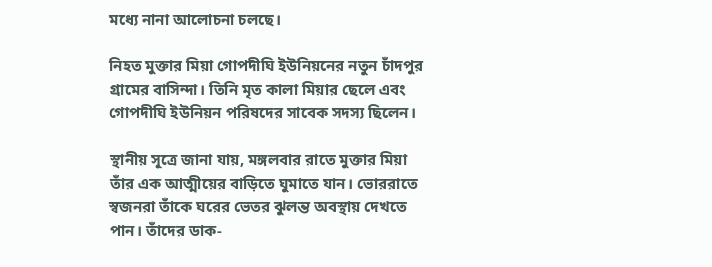মধ্যে নানা আলোচনা চলছে।

নিহত মুক্তার মিয়া গোপদীঘি ইউনিয়নের নতুন চাঁদপুর গ্রামের বাসিন্দা। তিনি মৃত কালা মিয়ার ছেলে এবং গোপদীঘি ইউনিয়ন পরিষদের সাবেক সদস্য ছিলেন।

স্থানীয় সূত্রে জানা যায়, মঙ্গলবার রাতে মুক্তার মিয়া তাঁর এক আত্মীয়ের বাড়িতে ঘুমাতে যান। ভোররাতে স্বজনরা তাঁকে ঘরের ভেতর ঝুলন্ত অবস্থায় দেখতে পান। তাঁদের ডাক-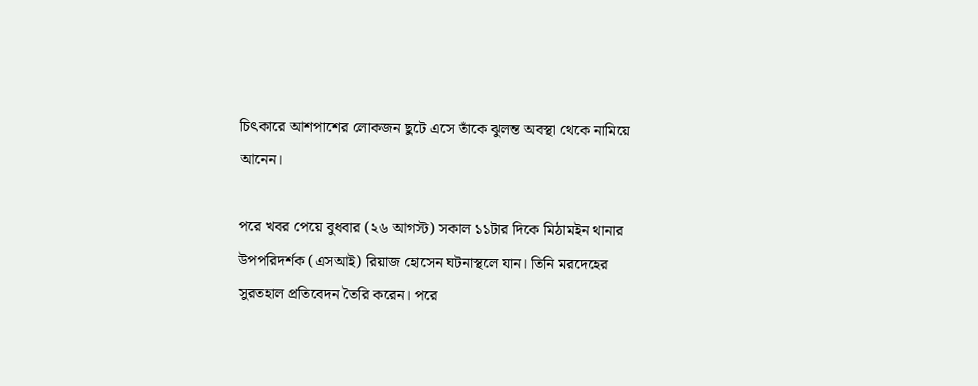চিৎকারে আশপাশের লোকজন ছুটে এসে তাঁকে ঝুলন্ত অবস্থা থেকে নামিয়ে আনেন।

পরে খবর পেয়ে বুধবার (২৬ আগস্ট) সকাল ১১টার দিকে মিঠামইন থানার উপপরিদর্শক (এসআই) রিয়াজ হোসেন ঘটনাস্থলে যান। তিনি মরদেহের সুরতহাল প্রতিবেদন তৈরি করেন। পরে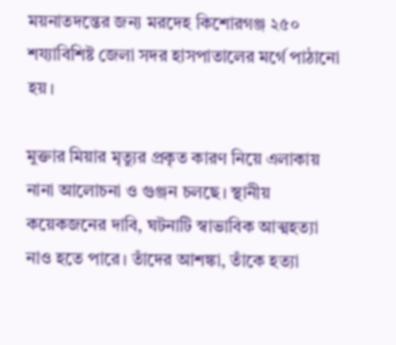ময়নাতদন্তের জন্য মরদেহ কিশোরগঞ্জ ২৫০ শয্যাবিশিষ্ট জেলা সদর হাসপাতালের মর্গে পাঠানো হয়।

মুক্তার মিয়ার মৃত্যুর প্রকৃত কারণ নিয়ে এলাকায় নানা আলোচনা ও গুঞ্জন চলছে। স্থানীয় কয়েকজনের দাবি, ঘটনাটি স্বাভাবিক আত্মহত্যা নাও হতে পারে। তাঁদের আশঙ্কা, তাঁকে হত্যা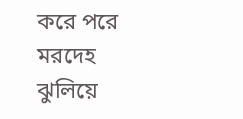করে পরে মরদেহ ঝুলিয়ে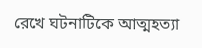রেখে ঘটনাটিকে আত্মহত্যা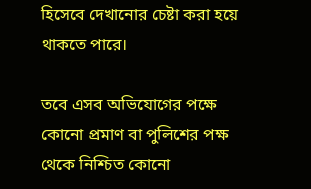হিসেবে দেখানোর চেষ্টা করা হয়ে থাকতে পারে।

তবে এসব অভিযোগের পক্ষে কোনো প্রমাণ বা পুলিশের পক্ষ থেকে নিশ্চিত কোনো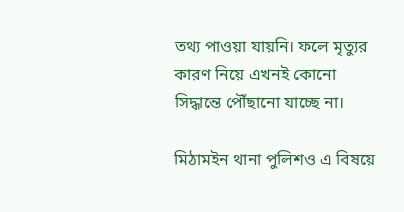তথ্য পাওয়া যায়নি। ফলে মৃত্যুর কারণ নিয়ে এখনই কোনো সিদ্ধান্তে পৌঁছানো যাচ্ছে না।

মিঠামইন থানা পুলিশও এ বিষয়ে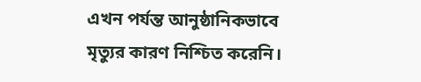এখন পর্যন্ত আনুষ্ঠানিকভাবে মৃত্যুর কারণ নিশ্চিত করেনি।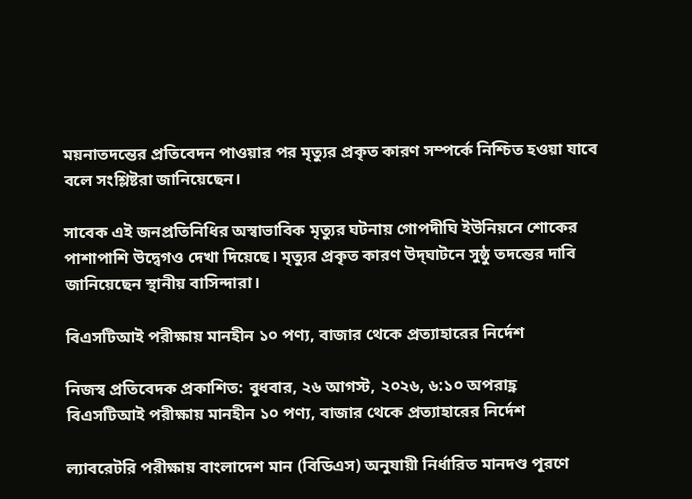ময়নাতদন্তের প্রতিবেদন পাওয়ার পর মৃত্যুর প্রকৃত কারণ সম্পর্কে নিশ্চিত হওয়া যাবে বলে সংশ্লিষ্টরা জানিয়েছেন।

সাবেক এই জনপ্রতিনিধির অস্বাভাবিক মৃত্যুর ঘটনায় গোপদীঘি ইউনিয়নে শোকের পাশাপাশি উদ্বেগও দেখা দিয়েছে। মৃত্যুর প্রকৃত কারণ উদ্‌ঘাটনে সুষ্ঠু তদন্তের দাবি জানিয়েছেন স্থানীয় বাসিন্দারা।

বিএসটিআই পরীক্ষায় মানহীন ১০ পণ্য, বাজার থেকে প্রত্যাহারের নির্দেশ

নিজস্ব প্রতিবেদক প্রকাশিত: বুধবার, ২৬ আগস্ট, ২০২৬, ৬:১০ অপরাহ্ণ
বিএসটিআই পরীক্ষায় মানহীন ১০ পণ্য, বাজার থেকে প্রত্যাহারের নির্দেশ

ল্যাবরেটরি পরীক্ষায় বাংলাদেশ মান (বিডিএস) অনুযায়ী নির্ধারিত মানদণ্ড পূরণে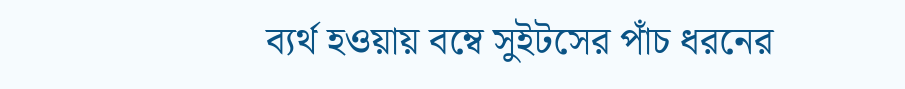ব্যর্থ হওয়ায় বম্বে সুইটসের পাঁচ ধরনের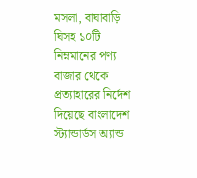মসলা, বাঘাবাড়ি ঘিসহ ১০টি নিম্নমানের পণ্য বাজার থেকে প্রত্যাহারের নির্দেশ দিয়েছে বাংলাদেশ স্ট্যান্ডার্ডস অ্যান্ড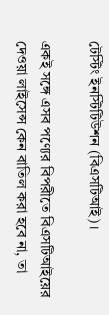টেস্টিং ইনস্টিটিউশন (বিএসটিআই)।

একই সঙ্গে এসব পণ্যের বিপরীতে বিএসটিআইয়ের দেওয়া লাইসেন্স কেন বাতিল করা হবে না, তা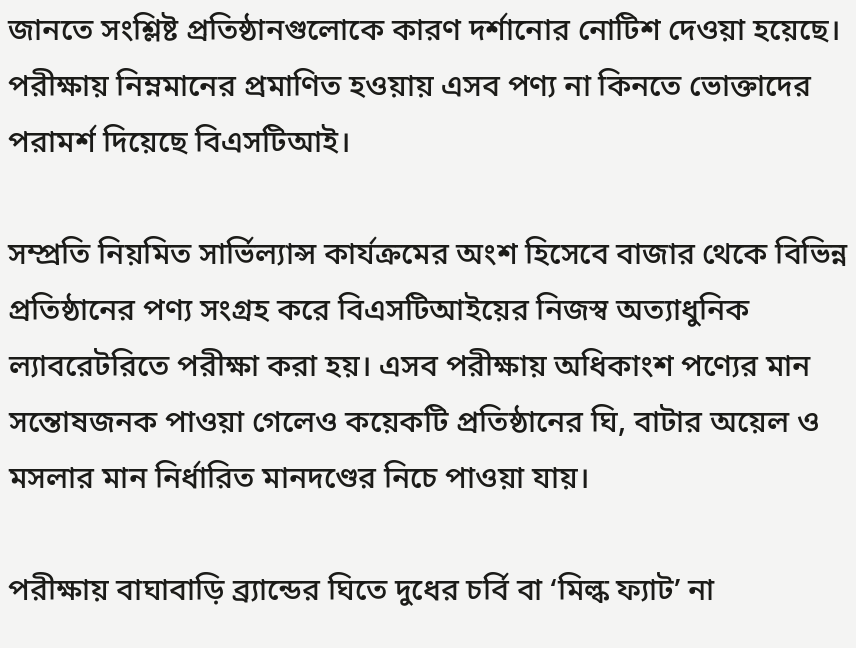জানতে সংশ্লিষ্ট প্রতিষ্ঠানগুলোকে কারণ দর্শানোর নোটিশ দেওয়া হয়েছে। পরীক্ষায় নিম্নমানের প্রমাণিত হওয়ায় এসব পণ্য না কিনতে ভোক্তাদের পরামর্শ দিয়েছে বিএসটিআই।

সম্প্রতি নিয়মিত সার্ভিল্যান্স কার্যক্রমের অংশ হিসেবে বাজার থেকে বিভিন্ন প্রতিষ্ঠানের পণ্য সংগ্রহ করে বিএসটিআইয়ের নিজস্ব অত্যাধুনিক ল্যাবরেটরিতে পরীক্ষা করা হয়। এসব পরীক্ষায় অধিকাংশ পণ্যের মান সন্তোষজনক পাওয়া গেলেও কয়েকটি প্রতিষ্ঠানের ঘি, বাটার অয়েল ও মসলার মান নির্ধারিত মানদণ্ডের নিচে পাওয়া যায়।

পরীক্ষায় বাঘাবাড়ি ব্র্যান্ডের ঘিতে দুধের চর্বি বা ‘মিল্ক ফ্যাট’ না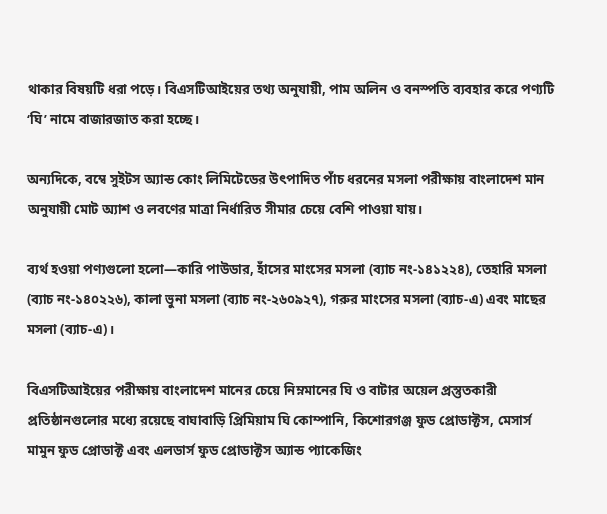থাকার বিষয়টি ধরা পড়ে। বিএসটিআইয়ের তথ্য অনুযায়ী, পাম অলিন ও বনস্পতি ব্যবহার করে পণ্যটি ‘ঘি’ নামে বাজারজাত করা হচ্ছে।

অন্যদিকে, বম্বে সুইটস অ্যান্ড কোং লিমিটেডের উৎপাদিত পাঁচ ধরনের মসলা পরীক্ষায় বাংলাদেশ মান অনুযায়ী মোট অ্যাশ ও লবণের মাত্রা নির্ধারিত সীমার চেয়ে বেশি পাওয়া যায়।

ব্যর্থ হওয়া পণ্যগুলো হলো—কারি পাউডার, হাঁসের মাংসের মসলা (ব্যাচ নং-১৪১২২৪), তেহারি মসলা (ব্যাচ নং-১৪০২২৬), কালা ভুনা মসলা (ব্যাচ নং-২৬০৯২৭), গরুর মাংসের মসলা (ব্যাচ-এ) এবং মাছের মসলা (ব্যাচ-এ)।

বিএসটিআইয়ের পরীক্ষায় বাংলাদেশ মানের চেয়ে নিম্নমানের ঘি ও বাটার অয়েল প্রস্তুতকারী প্রতিষ্ঠানগুলোর মধ্যে রয়েছে বাঘাবাড়ি প্রিমিয়াম ঘি কোম্পানি, কিশোরগঞ্জ ফুড প্রোডাক্টস, মেসার্স মামুন ফুড প্রোডাক্ট এবং এলডার্স ফুড প্রোডাক্টস অ্যান্ড প্যাকেজিং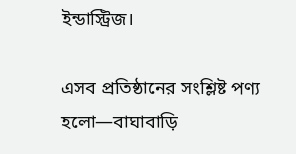ইন্ডাস্ট্রিজ।

এসব প্রতিষ্ঠানের সংশ্লিষ্ট পণ্য হলো—বাঘাবাড়ি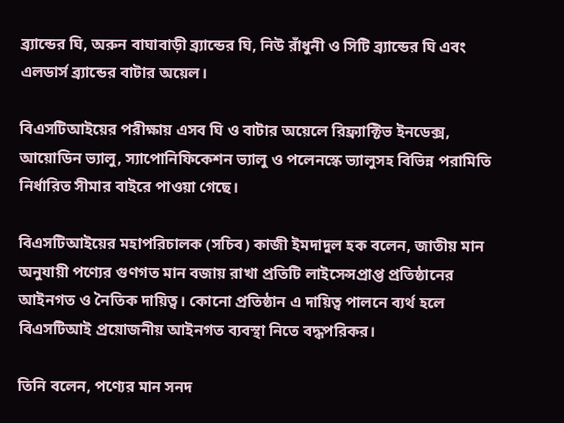ব্র্যান্ডের ঘি, অরুন বাঘাবাড়ী ব্র্যান্ডের ঘি, নিউ রাঁধুনী ও সিটি ব্র্যান্ডের ঘি এবং এলডার্স ব্র্যান্ডের বাটার অয়েল।

বিএসটিআইয়ের পরীক্ষায় এসব ঘি ও বাটার অয়েলে রিফ্র্যাক্টিভ ইনডেক্স, আয়োডিন ভ্যালু, স্যাপোনিফিকেশন ভ্যালু ও পলেনস্কে ভ্যালুসহ বিভিন্ন পরামিতি নির্ধারিত সীমার বাইরে পাওয়া গেছে।

বিএসটিআইয়ের মহাপরিচালক (সচিব) কাজী ইমদাদুল হক বলেন, জাতীয় মান অনুযায়ী পণ্যের গুণগত মান বজায় রাখা প্রতিটি লাইসেন্সপ্রাপ্ত প্রতিষ্ঠানের আইনগত ও নৈতিক দায়িত্ব। কোনো প্রতিষ্ঠান এ দায়িত্ব পালনে ব্যর্থ হলে বিএসটিআই প্রয়োজনীয় আইনগত ব্যবস্থা নিতে বদ্ধপরিকর।

তিনি বলেন, পণ্যের মান সনদ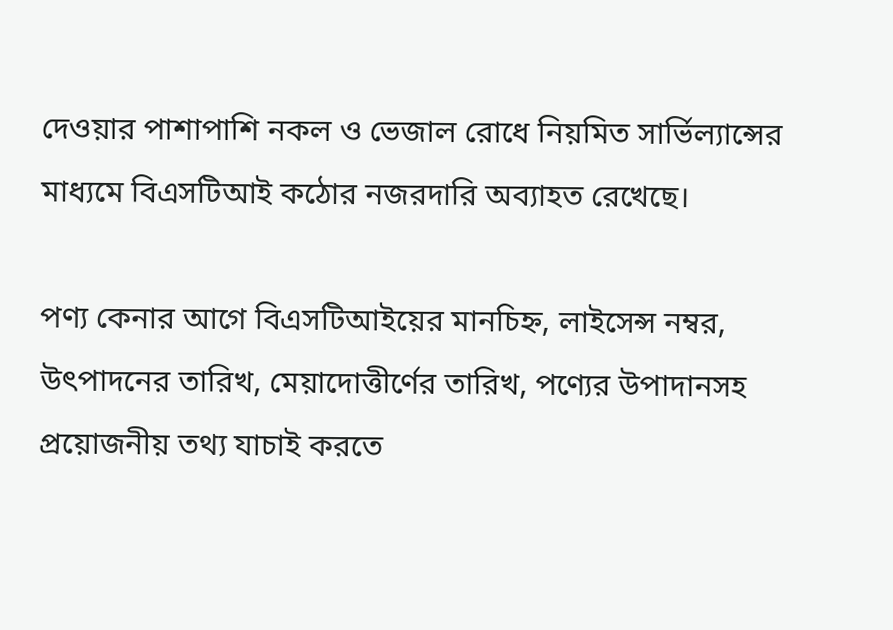দেওয়ার পাশাপাশি নকল ও ভেজাল রোধে নিয়মিত সার্ভিল্যান্সের মাধ্যমে বিএসটিআই কঠোর নজরদারি অব্যাহত রেখেছে।

পণ্য কেনার আগে বিএসটিআইয়ের মানচিহ্ন, লাইসেন্স নম্বর, উৎপাদনের তারিখ, মেয়াদোত্তীর্ণের তারিখ, পণ্যের উপাদানসহ প্রয়োজনীয় তথ্য যাচাই করতে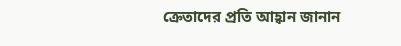ক্রেতাদের প্রতি আহ্বান জানান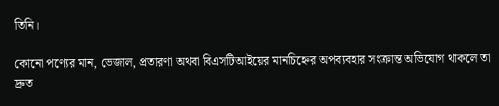তিনি।

কোনো পণ্যের মান, ভেজাল, প্রতারণা অথবা বিএসটিআইয়ের মানচিহ্নের অপব্যবহার সংক্রান্ত অভিযোগ থাকলে তা দ্রুত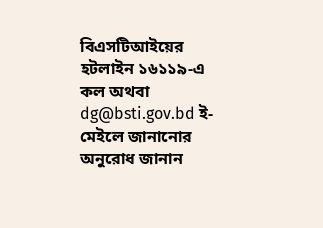বিএসটিআইয়ের হটলাইন ১৬১১৯-এ কল অথবা dg@bsti.gov.bd ই-মেইলে জানানোর অনুরোধ জানান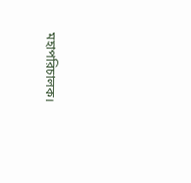মহাপরিচালক।